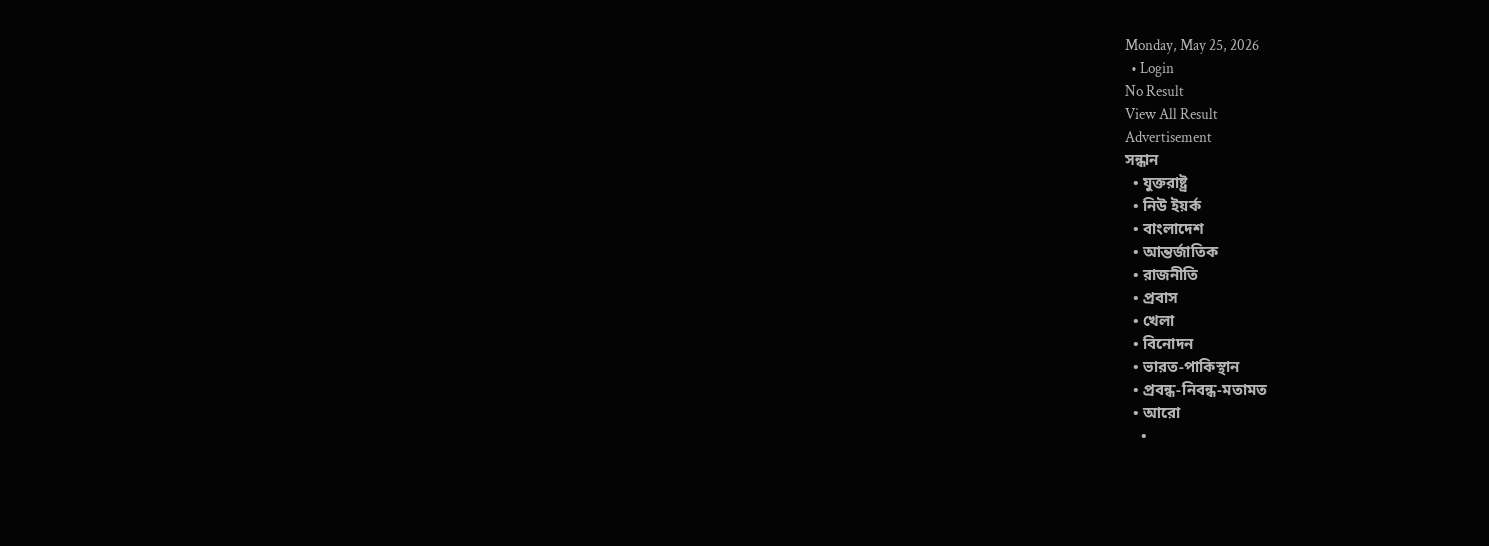Monday, May 25, 2026
  • Login
No Result
View All Result
Advertisement
সন্ধান
  • যুক্তরাষ্ট্র
  • নিউ ইয়র্ক
  • বাংলাদেশ
  • আন্তর্জাতিক
  • রাজনীতি
  • প্রবাস
  • খেলা
  • বিনোদন
  • ভারত-পাকিস্থান
  • প্রবন্ধ-নিবন্ধ-মতামত
  • আরো
    •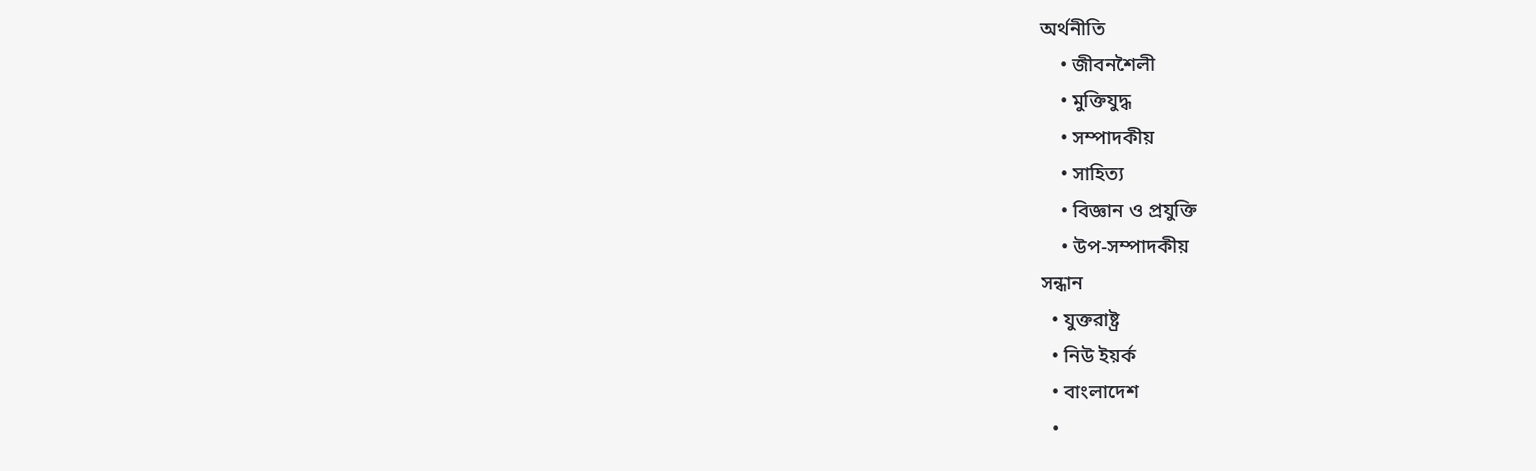অর্থনীতি
    • জীবনশৈলী
    • মুক্তিযুদ্ধ
    • সম্পাদকীয়
    • সাহিত্য
    • বিজ্ঞান ও প্রযুক্তি
    • উপ-সম্পাদকীয়
সন্ধান
  • যুক্তরাষ্ট্র
  • নিউ ইয়র্ক
  • বাংলাদেশ
  •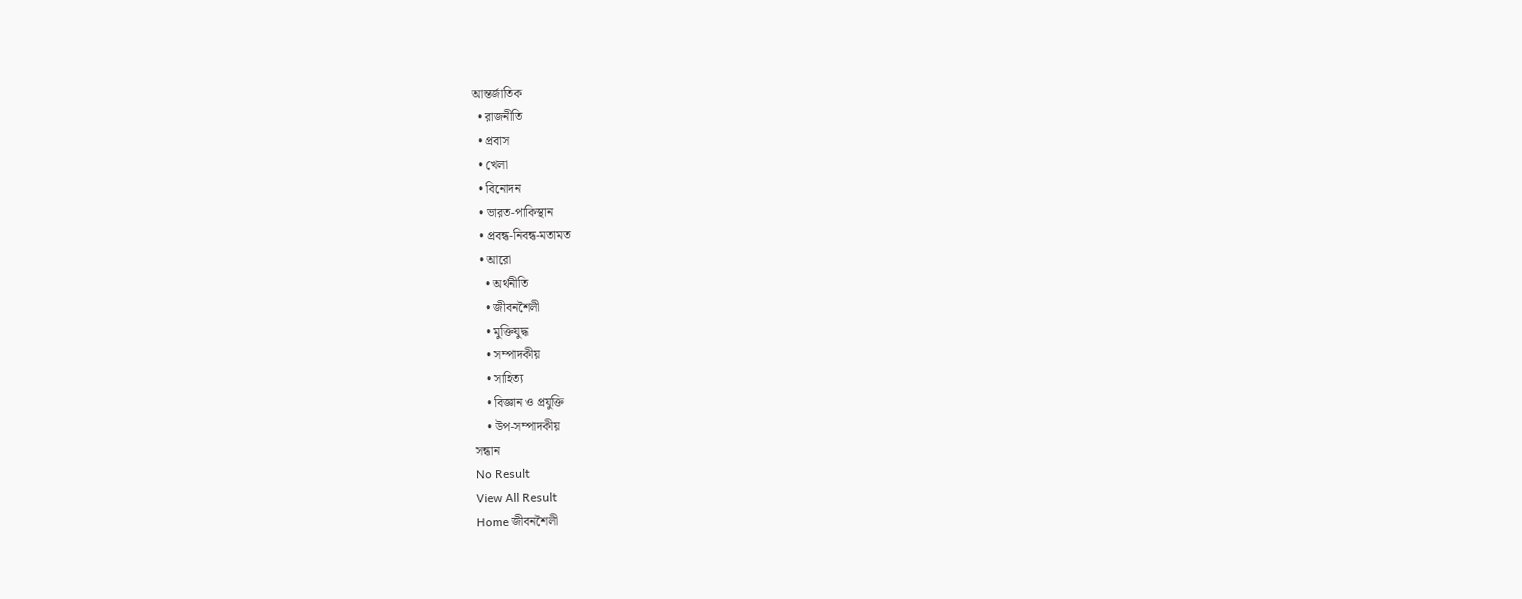আন্তর্জাতিক
  • রাজনীতি
  • প্রবাস
  • খেলা
  • বিনোদন
  • ভারত-পাকিস্থান
  • প্রবন্ধ-নিবন্ধ-মতামত
  • আরো
    • অর্থনীতি
    • জীবনশৈলী
    • মুক্তিযুদ্ধ
    • সম্পাদকীয়
    • সাহিত্য
    • বিজ্ঞান ও প্রযুক্তি
    • উপ-সম্পাদকীয়
সন্ধান
No Result
View All Result
Home জীবনশৈলী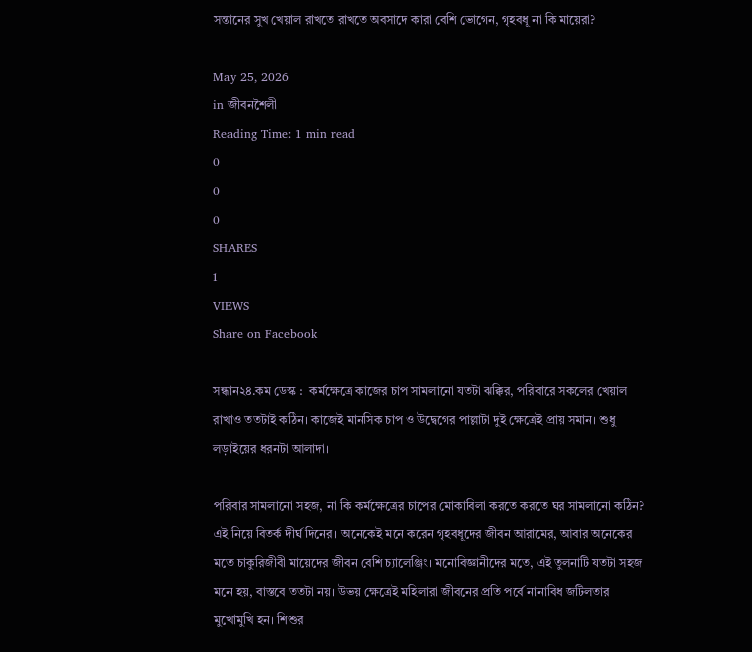সন্তানের সুখ খেয়াল রাখতে রাখতে অবসাদে কারা বেশি ভোগেন, গৃহবধূ না কি মায়েরা?

May 25, 2026
in জীবনশৈলী
Reading Time: 1 min read
0
0
0
SHARES
1
VIEWS
Share on Facebook

সন্ধান২৪.কম ডেস্ক :  কর্মক্ষেত্রে কাজের চাপ সামলানো যতটা ঝক্কির, পরিবারে সকলের খেয়াল রাখাও ততটাই কঠিন। কাজেই মানসিক চাপ ও উদ্বেগের পাল্লাটা দুই ক্ষেত্রেই প্রায় সমান। শুধু লড়াইয়ের ধরনটা আলাদা।

পরিবার সামলানো সহজ, না কি কর্মক্ষেত্রের চাপের মোকাবিলা করতে করতে ঘর সামলানো কঠিন? এই নিয়ে বিতর্ক দীর্ঘ দিনের। অনেকেই মনে করেন গৃহবধূদের জীবন আরামের, আবার অনেকের মতে চাকুরিজীবী মায়েদের জীবন বেশি চ্যালেঞ্জিং। মনোবিজ্ঞানীদের মতে, এই তুলনাটি যতটা সহজ মনে হয়, বাস্তবে ততটা নয়। উভয় ক্ষেত্রেই মহিলারা জীবনের প্রতি পর্বে নানাবিধ জটিলতার মুখোমুখি হন। শিশুর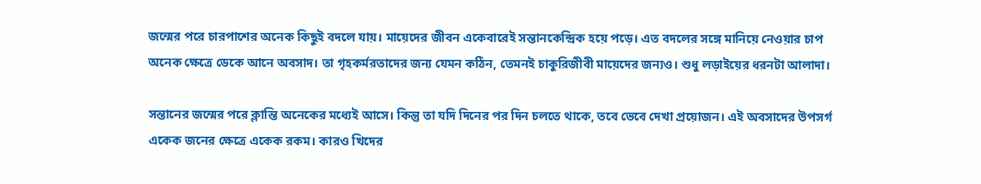জন্মের পরে চারপাশের অনেক কিছুই বদলে যায়। মায়েদের জীবন একেবারেই সন্তানকেন্দ্রিক হয়ে পড়ে। এত বদলের সঙ্গে মানিয়ে নেওয়ার চাপ অনেক ক্ষেত্রে ডেকে আনে অবসাদ। তা গৃহকর্মরতাদের জন্য যেমন কঠিন, তেমনই চাকুরিজীবী মায়েদের জন্যও। শুধু লড়াইয়ের ধরনটা আলাদা।

সন্তানের জন্মের পরে ক্লান্তি অনেকের মধ্যেই আসে। কিন্তু তা যদি দিনের পর দিন চলতে থাকে, তবে ভেবে দেখা প্রয়োজন। এই অবসাদের উপসর্গ একেক জনের ক্ষেত্রে একেক রকম। কারও খিদের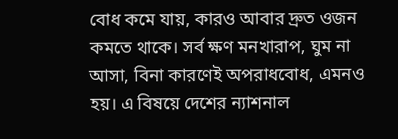বোধ কমে যায়, কারও আবার দ্রুত ওজন কমতে থাকে। সর্ব ক্ষণ মনখারাপ, ঘুম না আসা, বিনা কারণেই অপরাধবোধ, এমনও হয়। এ বিষয়ে দেশের ন্যাশনাল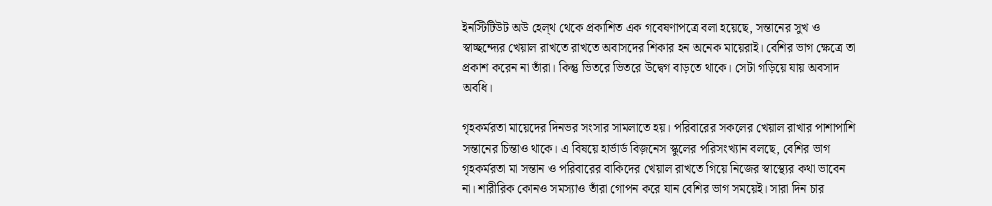ইনস্টিটিউট অউ হেল্‌থ থেকে প্রকাশিত এক গবেষণাপত্রে বলা হয়েছে, সন্তানের সুখ ও স্বাচ্ছন্দ্যের খেয়াল রাখতে রাখতে অবাসদের শিকার হন অনেক মায়েরাই। বেশির ভাগ ক্ষেত্রে তা প্রকাশ করেন না তাঁরা। কিন্তু ভিতরে ভিতরে উদ্বেগ বাড়তে থাকে। সেটা গড়িয়ে যায় অবসাদ অবধি।

গৃহকর্মরতা মায়েদের দিনভর সংসার সামলাতে হয়। পরিবারের সকলের খেয়াল রাখার পাশাপাশি সন্তানের চিন্তাও থাকে। এ বিষয়ে হার্ভার্ড বিজ়নেস স্কুলের পরিসংখ্যান বলছে, বেশির ভাগ গৃহকর্মরতা মা সন্তান ও পরিবারের বাকিদের খেয়াল রাখতে গিয়ে নিজের স্বাস্থ্যের কথা ভাবেন না। শারীরিক কোনও সমস্যাও তাঁরা গোপন করে যান বেশির ভাগ সময়েই। সারা দিন চার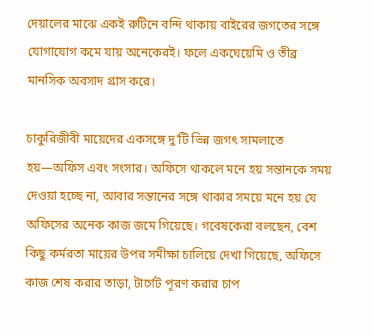দেয়ালের মাঝে একই রুটিনে বন্দি থাকায় বাইরের জগতের সঙ্গে যোগাযোগ কমে যায় অনেকেরই। ফলে একঘেয়েমি ও তীব্র মানসিক অবসাদ গ্রাস করে।

চাকুরিজীবী মায়েদের একসঙ্গে দু’টি ভিন্ন জগৎ সামলাতে হয়—অফিস এবং সংসার। অফিসে থাকলে মনে হয় সন্তানকে সময় দেওয়া হচ্ছে না, আবার সন্তানের সঙ্গে থাকার সময়ে মনে হয় যে অফিসের অনেক কাজ জমে গিয়েছে। গবেষকেরা বলছেন, বেশ কিছু কর্মরতা মায়ের উপর সমীক্ষা চালিয়ে দেখা গিয়েছে, অফিসে কাজ শেষ করার তাড়া, টার্গেট পূরণ করার চাপ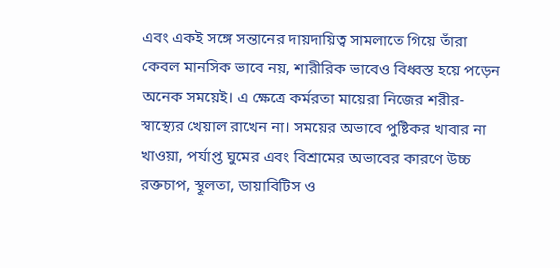এবং একই সঙ্গে সন্তানের দায়দায়িত্ব সামলাতে গিয়ে তাঁরা কেবল মানসিক ভাবে নয়, শারীরিক ভাবেও বিধ্বস্ত হয়ে পড়েন অনেক সময়েই। এ ক্ষেত্রে কর্মরতা মায়েরা নিজের শরীর-স্বাস্থ্যের খেয়াল রাখেন না। সময়ের অভাবে পুষ্টিকর খাবার না খাওয়া, পর্যাপ্ত ঘুমের এবং বিশ্রামের অভাবের কারণে উচ্চ রক্তচাপ, স্থূলতা, ডায়াবিটিস ও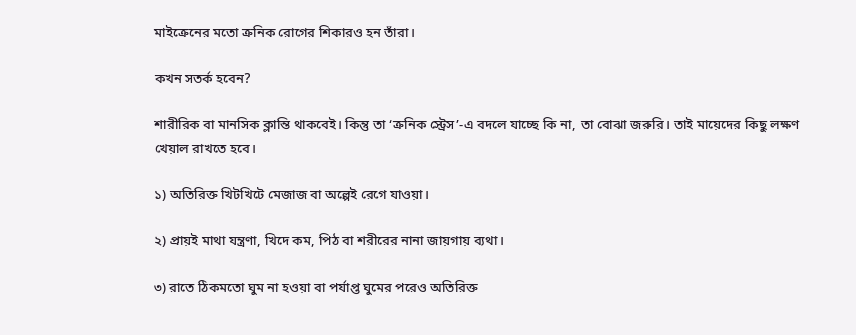মাইক্রেনের মতো ক্রনিক রোগের শিকারও হন তাঁরা।

কখন সতর্ক হবেন?

শারীরিক বা মানসিক ক্লান্তি থাকবেই। কিন্তু তা ‘ক্রনিক স্ট্রেস’-এ বদলে যাচ্ছে কি না, তা বোঝা জরুরি। তাই মায়েদের কিছু লক্ষণ খেয়াল রাখতে হবে।

১) অতিরিক্ত খিটখিটে মেজাজ বা অল্পেই রেগে যাওয়া।

২) প্রায়ই মাথা যন্ত্রণা, খিদে কম, পিঠ বা শরীরের নানা জায়গায় ব্যথা।

৩) রাতে ঠিকমতো ঘুম না হওয়া বা পর্যাপ্ত ঘুমের পরেও অতিরিক্ত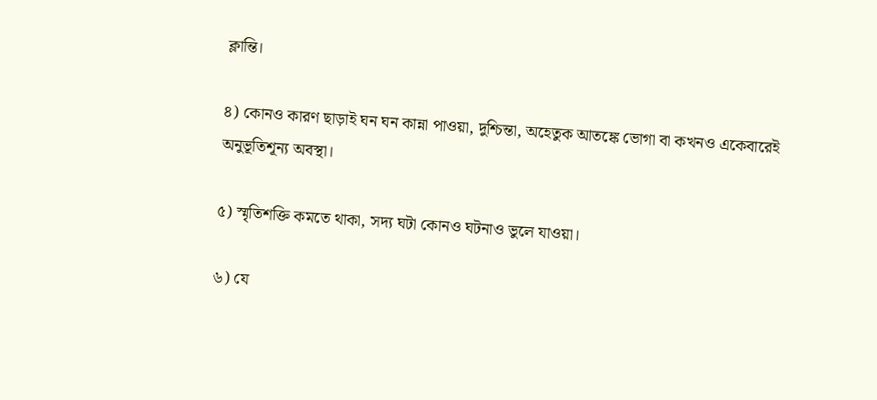ক্লান্তি।

৪) কোনও কারণ ছাড়াই ঘন ঘন কান্না পাওয়া, দুশ্চিন্তা, অহেতুক আতঙ্কে ভোগা বা কখনও একেবারেই অনুভূতিশূন্য অবস্থা।

৫) স্মৃতিশক্তি কমতে থাকা, সদ্য ঘটা কোনও ঘটনাও ভুলে যাওয়া।

৬) যে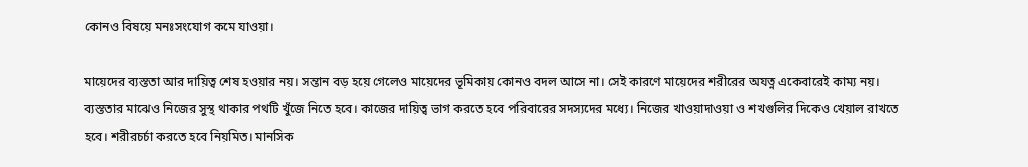কোনও বিষয়ে মনঃসংযোগ কমে যাওয়া।

মায়েদের ব্যস্ততা আর দায়িত্ব শেষ হওয়ার নয়। সন্তান বড় হয়ে গেলেও মায়েদের ভূমিকায় কোনও বদল আসে না। সেই কারণে মায়েদের শরীরের অযত্ন একেবারেই কাম্য নয়। ব্যস্ততার মাঝেও নিজের সুস্থ থাকার পথটি খুঁজে নিতে হবে। কাজের দায়িত্ব ভাগ করতে হবে পরিবারের সদস্যদের মধ্যে। নিজের খাওয়াদাওয়া ও শখগুলির দিকেও খেয়াল রাখতে হবে। শরীরচর্চা করতে হবে নিয়মিত। মানসিক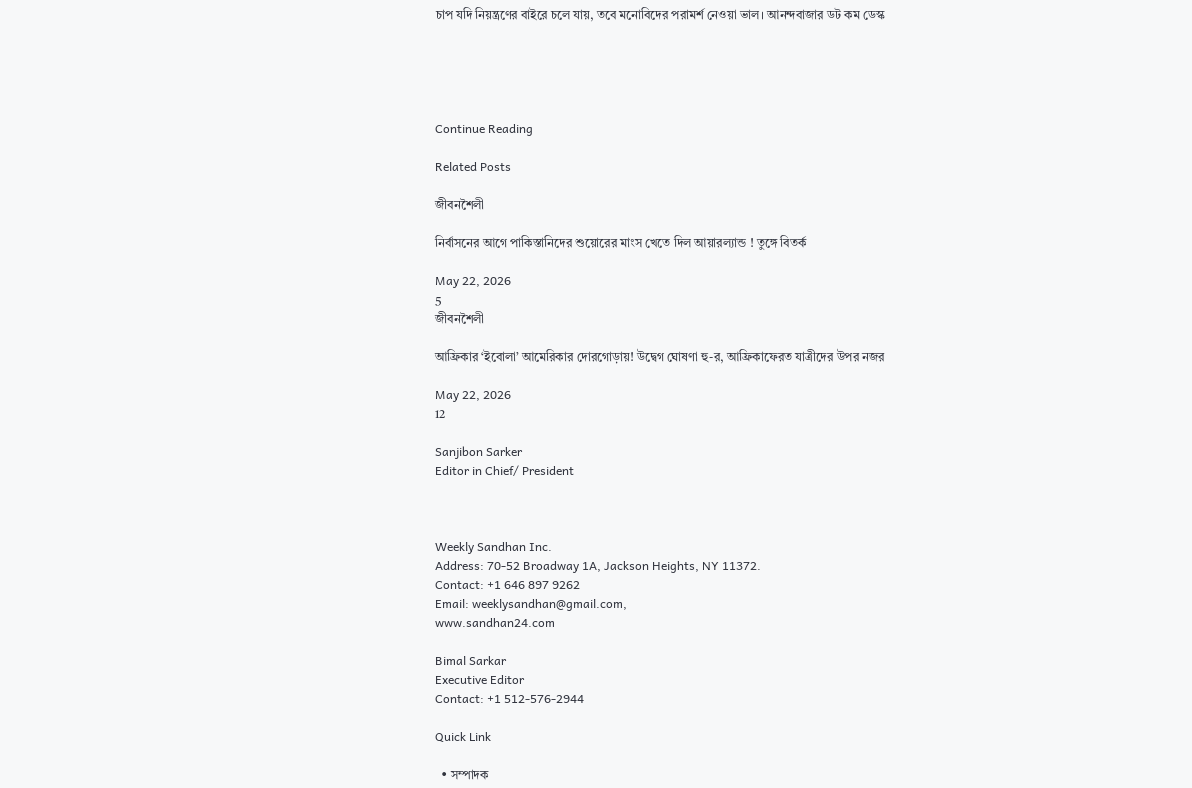চাপ যদি নিয়ন্ত্রণের বাইরে চলে যায়, তবে মনোবিদের পরামর্শ নেওয়া ভাল। আনন্দবাজার ডট কম ডেস্ক





Continue Reading

Related Posts

জীবনশৈলী

নির্বাসনের আগে পাকিস্তানিদের শুয়োরের মাংস খেতে দিল আয়ারল্যান্ড ! তুঙ্গে বিতর্ক

May 22, 2026
5
জীবনশৈলী

আফ্রিকার ‘ইবোলা’ আমেরিকার দোরগোড়ায়! উদ্বেগ ঘোষণা হু-র, আফ্রিকাফেরত যাত্রীদের উপর নজর

May 22, 2026
12

Sanjibon Sarker
Editor in Chief/ President



Weekly Sandhan Inc.
Address: 70-52 Broadway 1A, Jackson Heights, NY 11372.
Contact: +1 646 897 9262
Email: weeklysandhan@gmail.com,
www.sandhan24.com

Bimal Sarkar
Executive Editor
Contact: +1 512-576-2944

Quick Link

  • সম্পাদক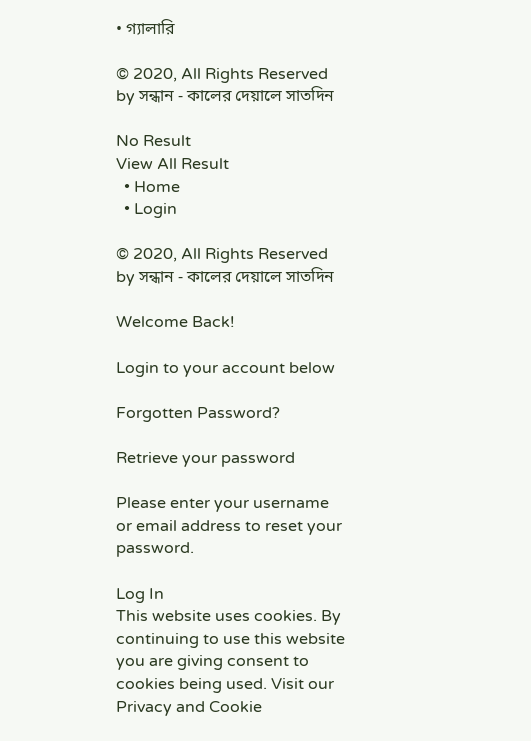• গ্যালারি

© 2020, All Rights Reserved by সন্ধান - কালের দেয়ালে সাতদিন

No Result
View All Result
  • Home
  • Login

© 2020, All Rights Reserved by সন্ধান - কালের দেয়ালে সাতদিন

Welcome Back!

Login to your account below

Forgotten Password?

Retrieve your password

Please enter your username or email address to reset your password.

Log In
This website uses cookies. By continuing to use this website you are giving consent to cookies being used. Visit our Privacy and Cookie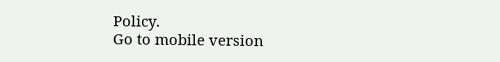Policy.
Go to mobile version